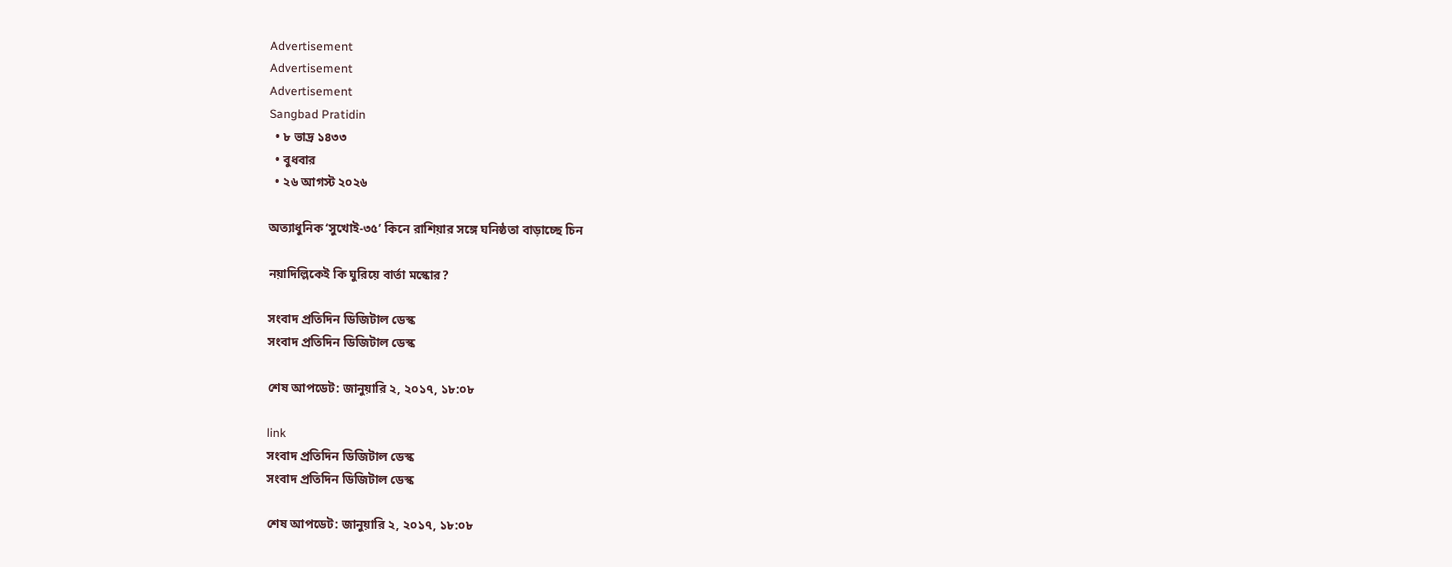Advertisement
Advertisement
Advertisement
Sangbad Pratidin
  • ৮ ভাদ্র ১৪৩৩
  • বুধবার
  • ২৬ আগস্ট ২০২৬

অত্যাধুনিক ‘সুখোই-৩৫’ কিনে রাশিয়ার সঙ্গে ঘনিষ্ঠতা বাড়াচ্ছে চিন

নয়াদিল্লিকেই কি ঘুরিয়ে বার্তা মস্কোর?

সংবাদ প্রতিদিন ডিজিটাল ডেস্ক
সংবাদ প্রতিদিন ডিজিটাল ডেস্ক

শেষ আপডেট: জানুয়ারি ২, ২০১৭, ১৮:০৮

link
সংবাদ প্রতিদিন ডিজিটাল ডেস্ক
সংবাদ প্রতিদিন ডিজিটাল ডেস্ক

শেষ আপডেট: জানুয়ারি ২, ২০১৭, ১৮:০৮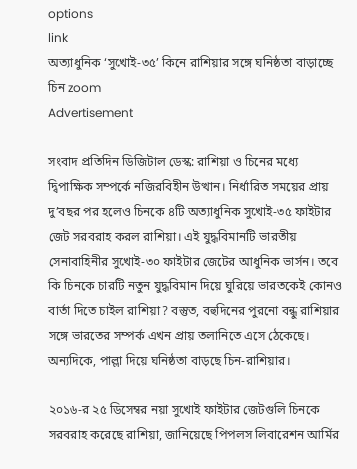options
link
অত্যাধুনিক ‘সুখোই-৩৫’ কিনে রাশিয়ার সঙ্গে ঘনিষ্ঠতা বাড়াচ্ছে চিন zoom
Advertisement

সংবাদ প্রতিদিন ডিজিটাল ডেস্ক: রাশিয়া ও চিনের মধ্যে দ্বিপাক্ষিক সম্পর্কে নজিরবিহীন উত্থান। নির্ধারিত সময়ের প্রায় দু’বছর পর হলেও চিনকে ৪টি অত্যাধুনিক সুখোই-৩৫ ফাইটার জেট সরবরাহ করল রাশিয়া। এই যুদ্ধবিমানটি ভারতীয় সেনাবাহিনীর সুখোই-৩০ ফাইটার জেটের আধুনিক ভার্সন। তবে কি চিনকে চারটি নতুন যুদ্ধবিমান দিয়ে ঘুরিয়ে ভারতকেই কোনও বার্তা দিতে চাইল রাশিয়া? বস্তুত, বহুদিনের পুরনো বন্ধু রাশিয়ার সঙ্গে ভারতের সম্পর্ক এখন প্রায় তলানিতে এসে ঠেকেছে। অন্যদিকে, পাল্লা দিয়ে ঘনিষ্ঠতা বাড়ছে চিন-রাশিয়ার।

২০১৬-র ২৫ ডিসেম্বর নয়া সুখোই ফাইটার জেটগুলি চিনকে সরবরাহ করেছে রাশিয়া, জানিয়েছে পিপলস লিবারেশন আর্মির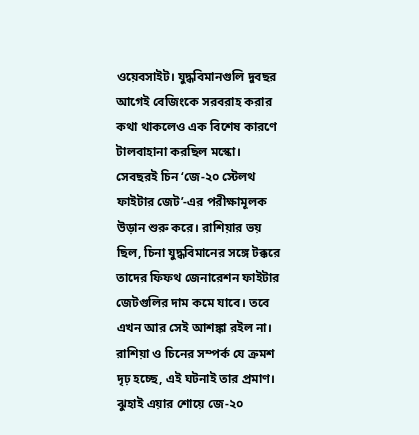ওয়েবসাইট। যুদ্ধবিমানগুলি দুবছর আগেই বেজিংকে সরবরাহ করার কথা থাকলেও এক বিশেষ কারণে টালবাহানা করছিল মস্কো। সেবছরই চিন ‘জে-২০ স্টেলথ ফাইটার জেট’-এর পরীক্ষামূলক উড়ান শুরু করে। রাশিয়ার ভয় ছিল, চিনা যুদ্ধবিমানের সঙ্গে টক্করে তাদের ফিফথ জেনারেশন ফাইটার জেটগুলির দাম কমে যাবে। তবে এখন আর সেই আশঙ্কা রইল না। রাশিয়া ও চিনের সম্পর্ক যে ক্রমশ দৃঢ় হচ্ছে, এই ঘটনাই তার প্রমাণ। ঝুহাই এয়ার শোয়ে জে-২০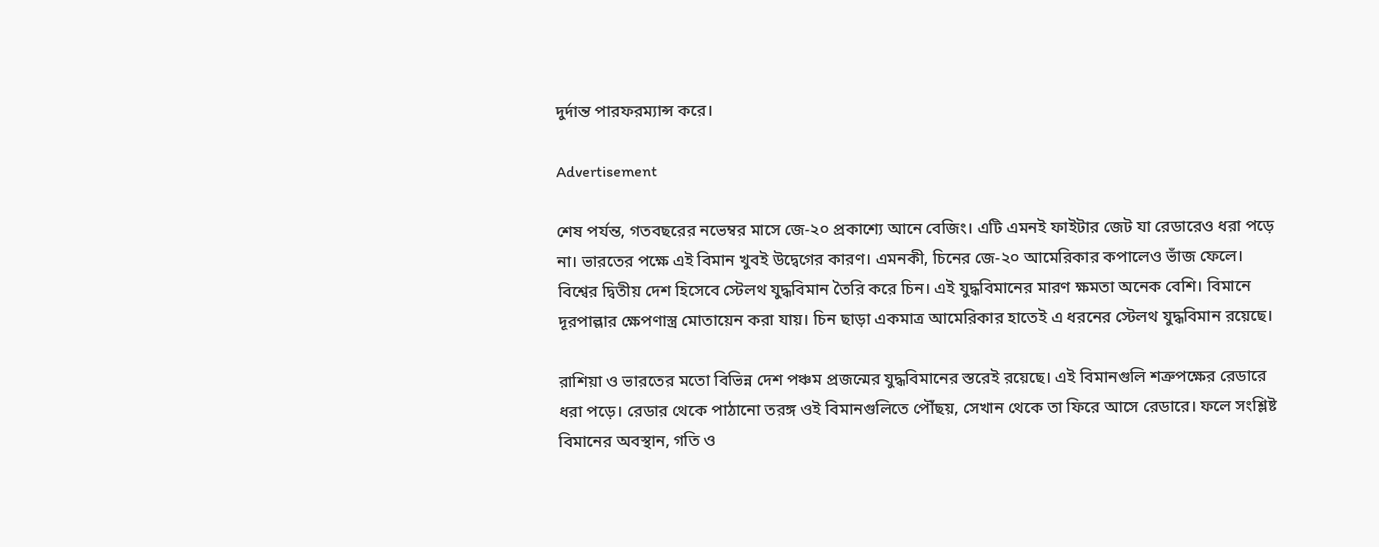দুর্দান্ত পারফরম্যান্স করে।

Advertisement

শেষ পর্যন্ত, গতবছরের নভেম্বর মাসে জে-২০ প্রকাশ্যে আনে বেজিং। এটি এমনই ফাইটার জেট যা রেডারেও ধরা পড়ে না। ভারতের পক্ষে এই বিমান খুবই উদ্বেগের কারণ। এমনকী, চিনের জে-২০ আমেরিকার কপালেও ভাঁজ ফেলে। বিশ্বের দ্বিতীয় দেশ হিসেবে স্টেলথ যুদ্ধবিমান তৈরি করে চিন। এই যুদ্ধবিমানের মারণ ক্ষমতা অনেক বেশি। বিমানে দূরপাল্লার ক্ষেপণাস্ত্র মোতায়েন করা যায়। চিন ছাড়া একমাত্র আমেরিকার হাতেই এ ধরনের স্টেলথ যুদ্ধবিমান রয়েছে।

রাশিয়া ও ভারতের মতো বিভিন্ন দেশ পঞ্চম প্রজন্মের যুদ্ধবিমানের স্তরেই রয়েছে। এই বিমানগুলি শত্রুপক্ষের রেডারে ধরা পড়ে। রেডার থেকে পাঠানো তরঙ্গ ওই বিমানগুলিতে পৌঁছয়, সেখান থেকে তা ফিরে আসে রেডারে। ফলে সংশ্লিষ্ট বিমানের অবস্থান, গতি ও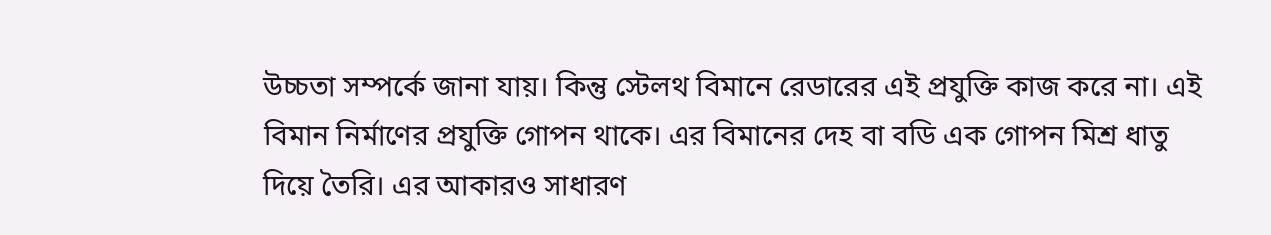উচ্চতা সম্পর্কে জানা যায়। কিন্তু স্টেলথ বিমানে রেডারের এই প্রযুক্তি কাজ করে না। এই বিমান নির্মাণের প্রযুক্তি গোপন থাকে। এর বিমানের দেহ বা বডি এক গোপন মিশ্র ধাতু দিয়ে তৈরি। এর আকারও সাধারণ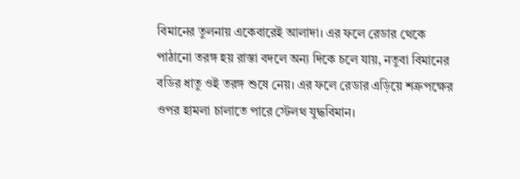বিমানের তুলনায় একেবারেই আলাদা। এর ফলে রেডার থেকে পাঠানো তরঙ্গ হয় রাস্তা বদলে অন্য দিকে চলে যায়, নতুবা বিমানের বডির ধাতু ওই তরঙ্গ শুষে নেয়। এর ফলে রেডার এড়িয়ে শত্রুপক্ষের ওপর হামলা চালাতে পারে স্টেলথ যুদ্ধবিমান।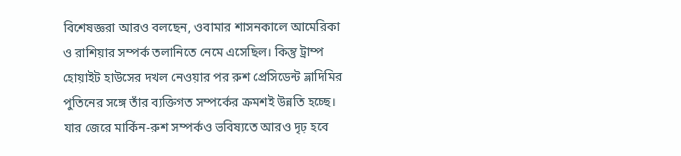বিশেষজ্ঞরা আরও বলছেন, ওবামার শাসনকালে আমেরিকা ও রাশিয়ার সম্পর্ক তলানিতে নেমে এসেছিল। কিন্তু ট্রাম্প হোয়াইট হাউসের দখল নেওয়ার পর রুশ প্রেসিডেন্ট ভ্লাদিমির পুতিনের সঙ্গে তাঁর ব্যক্তিগত সম্পর্কের ক্রমশই উন্নতি হচ্ছে। যার জেরে মার্কিন-রুশ সম্পর্কও ভবিষ্যতে আরও দৃঢ় হবে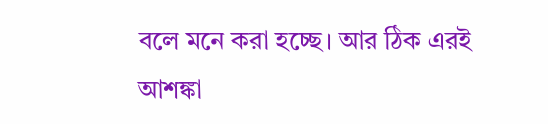বলে মনে করা হচ্ছে। আর ঠিক এরই আশঙ্কা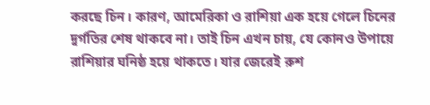করছে চিন। কারণ, আমেরিকা ও রাশিয়া এক হয়ে গেলে চিনের দুর্গতির শেষ থাকবে না। তাই চিন এখন চায়, যে কোনও উপায়ে রাশিয়ার ঘনিষ্ঠ হয়ে থাকতে। যার জেরেই রুশ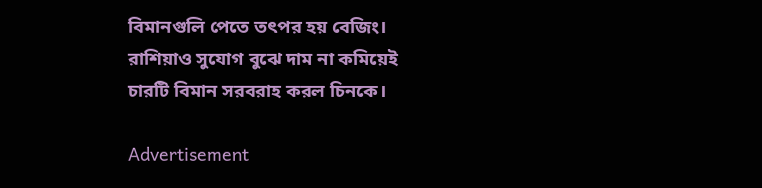বিমানগুলি পেতে তৎপর হয় বেজিং। রাশিয়াও সুযোগ বুঝে দাম না কমিয়েই চারটি বিমান সরবরাহ করল চিনকে।

Advertisement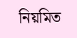নিয়মিত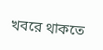খবরে থাকতে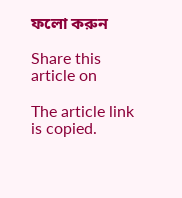ফলো করুন

Share this article on

The article link is copied.